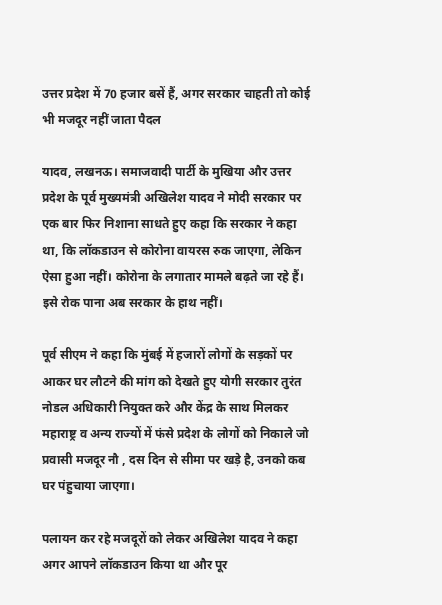उत्तर प्रदेश में 70 हजार बसें हैं, अगर सरकार चाहती तो कोई भी मजदूर नहीं जाता पैदल

यादव, लखनऊ। समाजवादी पार्टी के मुखिया और उत्तर प्रदेश के पूर्व मुख्यमंत्री अखिलेश यादव ने मोदी सरकार पर एक बार फिर निशाना साधते हुए कहा कि सरकार ने कहा था, कि लॉकडाउन से कोरोना वायरस रुक जाएगा, लेकिन ऐसा हुआ नहीं। कोरोना के लगातार मामले बढ़ते जा रहे हैं। इसे रोक पाना अब सरकार के हाथ नहीं।

पूर्व सीएम ने कहा कि मुंबई में हजारों लोगों के सड़कों पर आकर घर लौटने की मांग को देखते हुए योगी सरकार तुरंत नोडल अधिकारी नियुक्त करे और केंद्र के साथ मिलकर महाराष्ट्र व अन्य राज्यों में फंसे प्रदेश के लोगों को निकाले जो प्रवासी मजदूर नौ , दस दिन से सीमा पर खड़े है, उनको कब घर पंहुचाया जाएगा।

पलायन कर रहे मजदूरों को लेकर अखिलेश यादव ने कहा अगर आपने लॉकडाउन किया था और पूर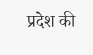प्रदेश की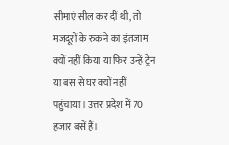सीमाएं सील कर दीं थी, तो मजदूरों के रुकने का इंतजाम क्यों नहीं किया या फिर उन्हें ट्रेन या बस से घर क्यों नहीं पहुंचाया। उत्तर प्रदेश में 70 हजार बसें हैं।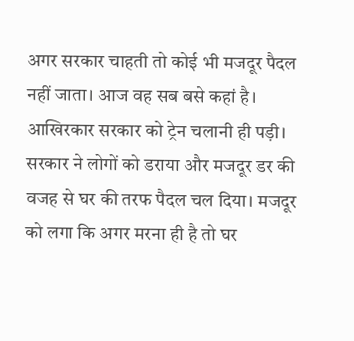अगर सरकार चाहती तो कोई भी मजदूर पैदल नहीं जाता। आज वह सब बसे कहां है। आखिरकार सरकार को ट्रेन चलानी ही पड़ी। सरकार ने लोगों को डराया और मजदूर डर की वजह से घर की तरफ पैदल चल दिया। मजदूर को लगा कि अगर मरना ही है तो घर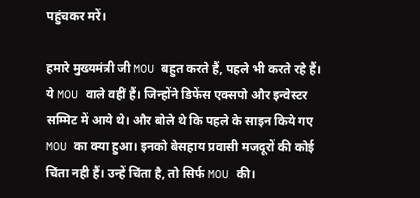पहुंचकर मरें।

हमारे मुख्यमंत्री जी MOU बहुत करते हैं, पहले भी करते रहे हैं। ये MOU वाले वहीं हैं। जिन्होंने डिफेंस एक्सपो और इन्वेस्टर सम्मिट में आये थे। और बोले थे कि पहले के साइन किये गए MOU का क्या हुआ। इनको बेसहाय प्रवासी मजदूरों की कोई चिंता नही हैं। उन्हें चिंता है, तो सिर्फ MOU की।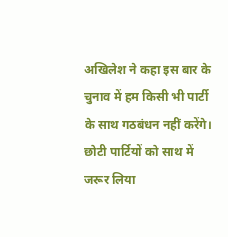अखिलेश ने कहा इस बार के चुनाव में हम किसी भी पार्टी के साथ गठबंधन नहीं करेंगे। छोटी पार्टियों को साथ में जरूर लिया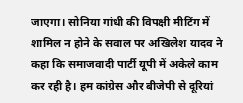जाएगा। सोनिया गांधी की विपक्षी मीटिंग में शामिल न होने के सवाल पर अखिलेश यादव ने कहा कि समाजवादी पार्टी यूपी में अकेले काम कर रही है। हम कांग्रेस और बीजेपी से दूरियां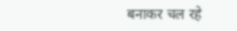बनाकर चल रहे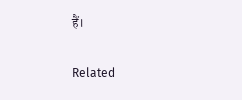हैं।

Related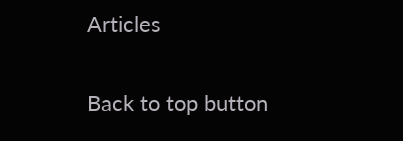Articles

Back to top button